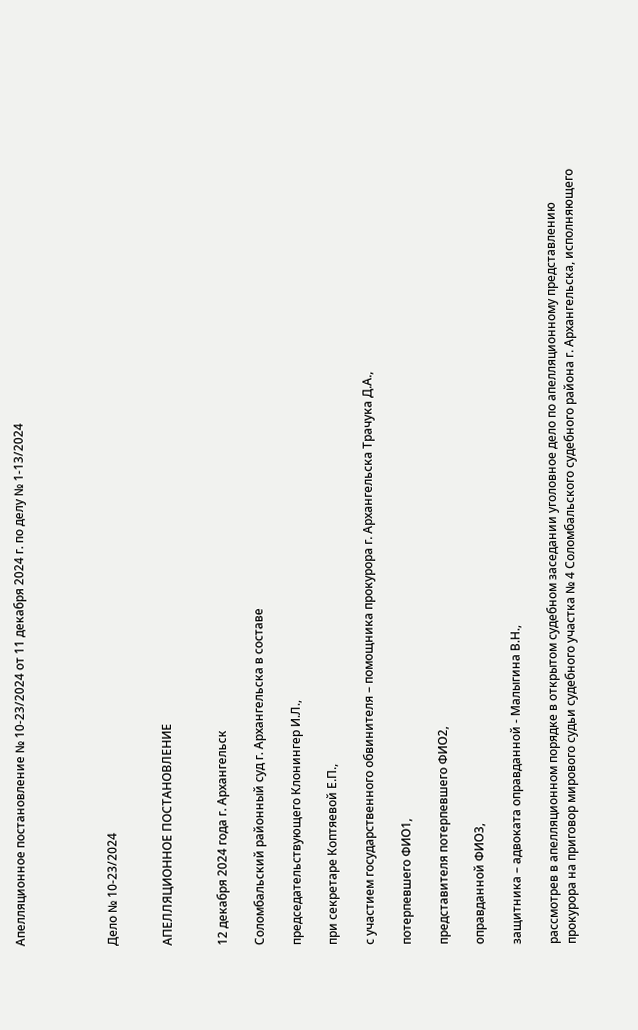Апелляционное постановление № 10-23/2024 от 11 декабря 2024 г. по делу № 1-13/2024




Дело № 10-23/2024


АПЕЛЛЯЦИОННОЕ ПОСТАНОВЛЕНИЕ


12 декабря 2024 года г. Архангельск

Соломбальский районный суд г. Архангельска в составе

председательствующего Клонингер И.Л.,

при секретаре Коптяевой Е.П.,

с участием государственного обвинителя – помощника прокурора г. Архангельска Трачука Д.А.,

потерпевшего ФИО1,

представителя потерпевшего ФИО2,

оправданной ФИО3,

защитника – адвоката оправданной - Малыгина В.Н.,

рассмотрев в апелляционном порядке в открытом судебном заседании уголовное дело по апелляционному представлению прокурора на приговор мирового судьи судебного участка № 4 Соломбальского судебного района г. Архангельска, исполняющего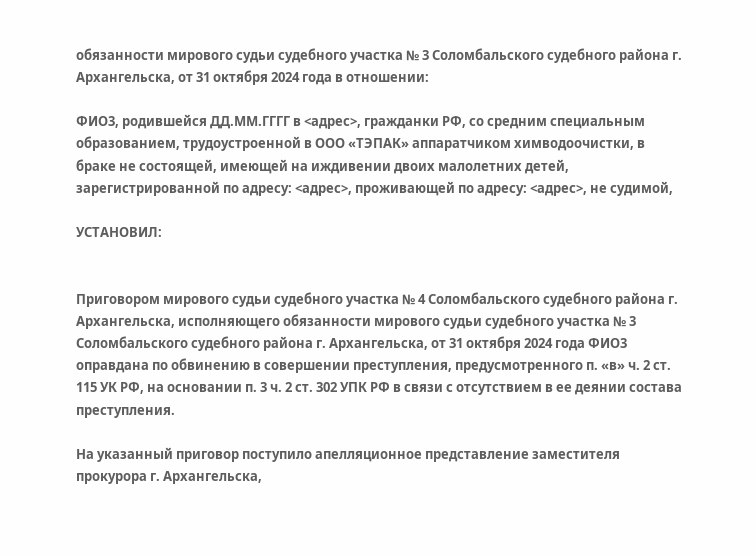обязанности мирового судьи судебного участка № 3 Соломбальского судебного района г. Архангельска, от 31 октября 2024 года в отношении:

ФИО3, родившейся ДД.ММ.ГГГГ в <адрес>, гражданки РФ, со средним специальным образованием, трудоустроенной в ООО «ТЭПАК» аппаратчиком химводоочистки, в браке не состоящей, имеющей на иждивении двоих малолетних детей, зарегистрированной по адресу: <адрес>, проживающей по адресу: <адрес>, не судимой,

УСТАНОВИЛ:


Приговором мирового судьи судебного участка № 4 Соломбальского судебного района г. Архангельска, исполняющего обязанности мирового судьи судебного участка № 3 Соломбальского судебного района г. Архангельска, от 31 октября 2024 года ФИО3 оправдана по обвинению в совершении преступления, предусмотренного п. «в» ч. 2 ст. 115 УК РФ, на основании п. 3 ч. 2 ст. 302 УПК РФ в связи с отсутствием в ее деянии состава преступления.

На указанный приговор поступило апелляционное представление заместителя прокурора г. Архангельска,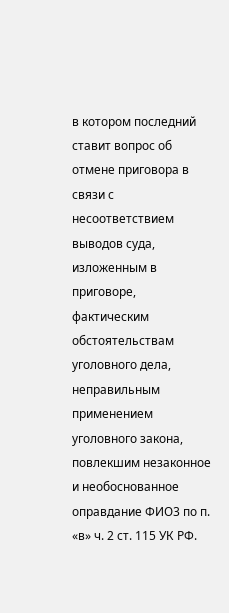в котором последний ставит вопрос об отмене приговора в связи с несоответствием выводов суда, изложенным в приговоре, фактическим обстоятельствам уголовного дела, неправильным применением уголовного закона, повлекшим незаконное и необоснованное оправдание ФИО3 по п. «в» ч. 2 ст. 115 УК РФ.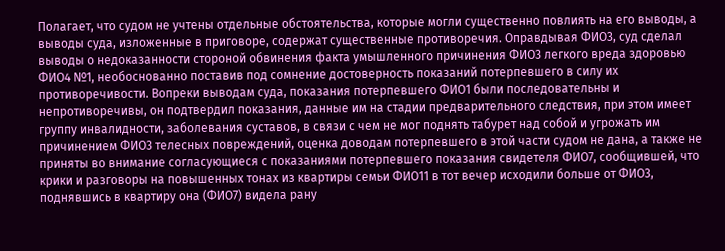Полагает, что судом не учтены отдельные обстоятельства, которые могли существенно повлиять на его выводы, а выводы суда, изложенные в приговоре, содержат существенные противоречия. Оправдывая ФИО3, суд сделал выводы о недоказанности стороной обвинения факта умышленного причинения ФИО3 легкого вреда здоровью ФИО4 №1, необоснованно поставив под сомнение достоверность показаний потерпевшего в силу их противоречивости. Вопреки выводам суда, показания потерпевшего ФИО1 были последовательны и непротиворечивы, он подтвердил показания, данные им на стадии предварительного следствия, при этом имеет группу инвалидности, заболевания суставов, в связи с чем не мог поднять табурет над собой и угрожать им причинением ФИО3 телесных повреждений, оценка доводам потерпевшего в этой части судом не дана, а также не приняты во внимание согласующиеся с показаниями потерпевшего показания свидетеля ФИО7, сообщившей, что крики и разговоры на повышенных тонах из квартиры семьи ФИО11 в тот вечер исходили больше от ФИО3, поднявшись в квартиру она (ФИО7) видела рану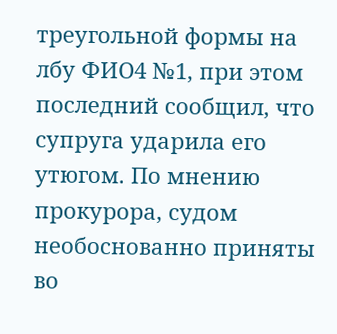треугольной формы на лбу ФИО4 №1, при этом последний сообщил, что супруга ударила его утюгом. По мнению прокурора, судом необоснованно приняты во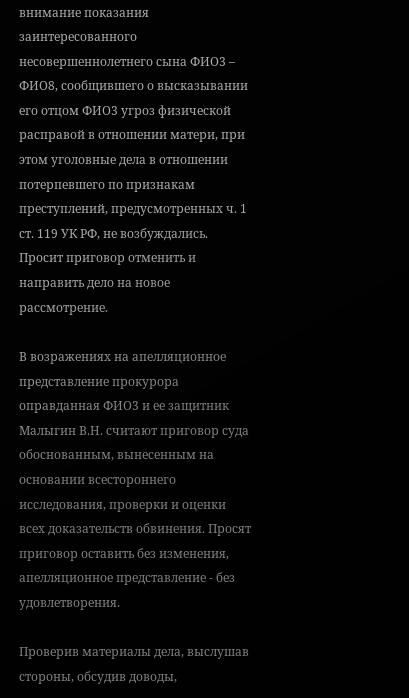внимание показания заинтересованного несовершеннолетнего сына ФИО3 – ФИО8, сообщившего о высказывании его отцом ФИО3 угроз физической расправой в отношении матери, при этом уголовные дела в отношении потерпевшего по признакам преступлений, предусмотренных ч. 1 ст. 119 УК РФ, не возбуждались. Просит приговор отменить и направить дело на новое рассмотрение.

В возражениях на апелляционное представление прокурора оправданная ФИО3 и ее защитник Малыгин В.Н. считают приговор суда обоснованным, вынесенным на основании всестороннего исследования, проверки и оценки всех доказательств обвинения. Просят приговор оставить без изменения, апелляционное представление - без удовлетворения.

Проверив материалы дела, выслушав стороны, обсудив доводы,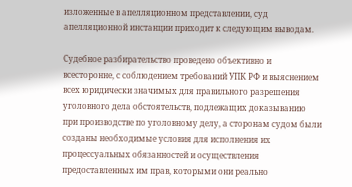изложенные в апелляционном представлении, суд апелляционной инстанции приходит к следующим выводам.

Судебное разбирательство проведено объективно и всесторонне, с соблюдением требований УПК РФ и выяснением всех юридически значимых для правильного разрешения уголовного дела обстоятельств, подлежащих доказыванию при производстве по уголовному делу, а сторонам судом были созданы необходимые условия для исполнения их процессуальных обязанностей и осуществления предоставленных им прав, которыми они реально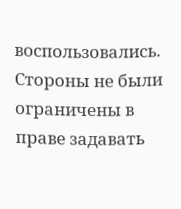воспользовались. Стороны не были ограничены в праве задавать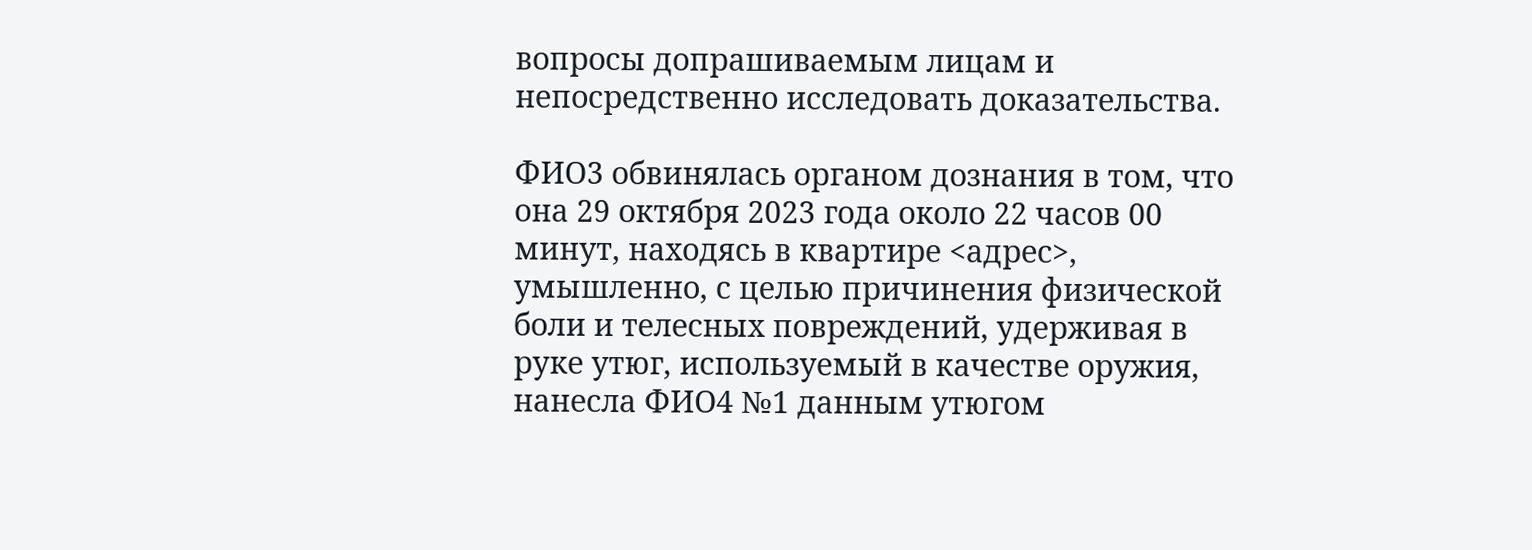вопросы допрашиваемым лицам и непосредственно исследовать доказательства.

ФИО3 обвинялась органом дознания в том, что она 29 октября 2023 года около 22 часов 00 минут, находясь в квартире <адрес>, умышленно, с целью причинения физической боли и телесных повреждений, удерживая в руке утюг, используемый в качестве оружия, нанесла ФИО4 №1 данным утюгом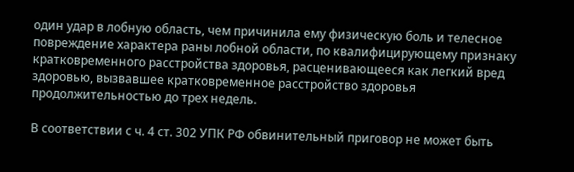один удар в лобную область, чем причинила ему физическую боль и телесное повреждение характера раны лобной области, по квалифицирующему признаку кратковременного расстройства здоровья, расценивающееся как легкий вред здоровью, вызвавшее кратковременное расстройство здоровья продолжительностью до трех недель.

В соответствии с ч. 4 ст. 302 УПК РФ обвинительный приговор не может быть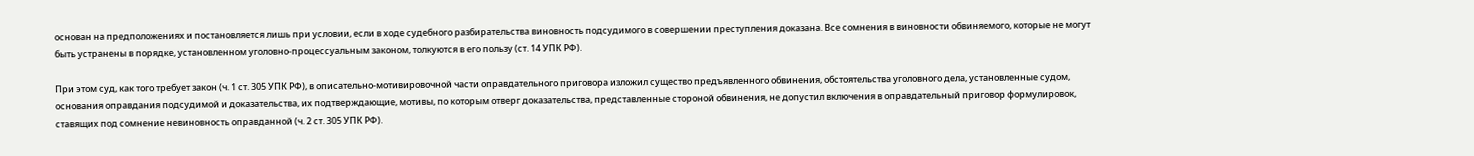основан на предположениях и постановляется лишь при условии, если в ходе судебного разбирательства виновность подсудимого в совершении преступления доказана. Все сомнения в виновности обвиняемого, которые не могут быть устранены в порядке, установленном уголовно-процессуальным законом, толкуются в его пользу (ст. 14 УПК РФ).

При этом суд, как того требует закон (ч. 1 ст. 305 УПК РФ), в описательно-мотивировочной части оправдательного приговора изложил существо предъявленного обвинения, обстоятельства уголовного дела, установленные судом, основания оправдания подсудимой и доказательства, их подтверждающие, мотивы, по которым отверг доказательства, представленные стороной обвинения, не допустил включения в оправдательный приговор формулировок, ставящих под сомнение невиновность оправданной (ч. 2 ст. 305 УПК РФ).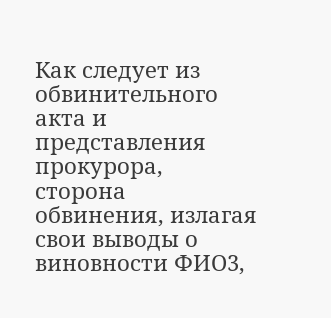Как следует из обвинительного акта и представления прокурора, сторона обвинения, излагая свои выводы о виновности ФИО3,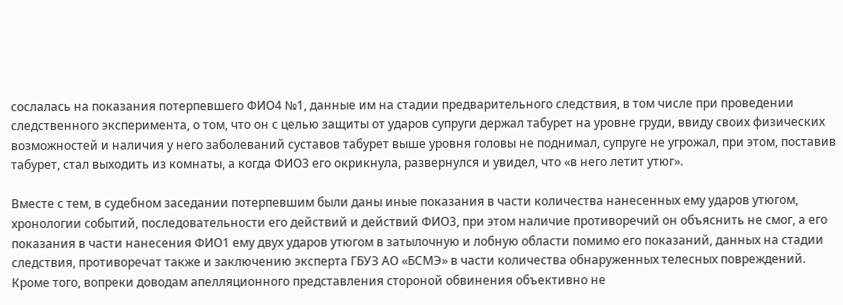сослалась на показания потерпевшего ФИО4 №1, данные им на стадии предварительного следствия, в том числе при проведении следственного эксперимента, о том, что он с целью защиты от ударов супруги держал табурет на уровне груди, ввиду своих физических возможностей и наличия у него заболеваний суставов табурет выше уровня головы не поднимал, супруге не угрожал, при этом, поставив табурет, стал выходить из комнаты, а когда ФИО3 его окрикнула, развернулся и увидел, что «в него летит утюг».

Вместе с тем, в судебном заседании потерпевшим были даны иные показания в части количества нанесенных ему ударов утюгом, хронологии событий, последовательности его действий и действий ФИО3, при этом наличие противоречий он объяснить не смог, а его показания в части нанесения ФИО1 ему двух ударов утюгом в затылочную и лобную области помимо его показаний, данных на стадии следствия, противоречат также и заключению эксперта ГБУЗ АО «БСМЭ» в части количества обнаруженных телесных повреждений. Кроме того, вопреки доводам апелляционного представления стороной обвинения объективно не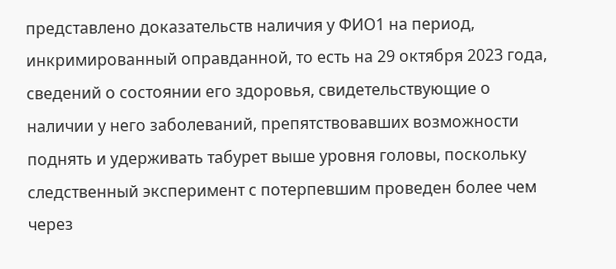представлено доказательств наличия у ФИО1 на период, инкримированный оправданной, то есть на 29 октября 2023 года, сведений о состоянии его здоровья, свидетельствующие о наличии у него заболеваний, препятствовавших возможности поднять и удерживать табурет выше уровня головы, поскольку следственный эксперимент с потерпевшим проведен более чем через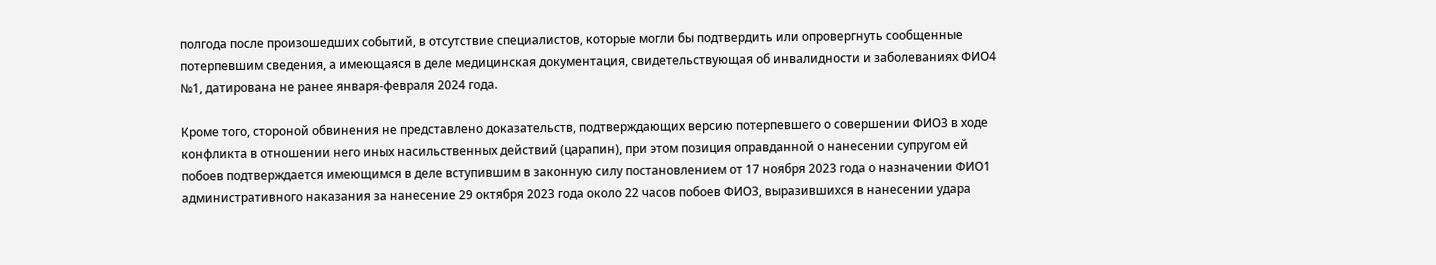полгода после произошедших событий, в отсутствие специалистов, которые могли бы подтвердить или опровергнуть сообщенные потерпевшим сведения, а имеющаяся в деле медицинская документация, свидетельствующая об инвалидности и заболеваниях ФИО4 №1, датирована не ранее января-февраля 2024 года.

Кроме того, стороной обвинения не представлено доказательств, подтверждающих версию потерпевшего о совершении ФИО3 в ходе конфликта в отношении него иных насильственных действий (царапин), при этом позиция оправданной о нанесении супругом ей побоев подтверждается имеющимся в деле вступившим в законную силу постановлением от 17 ноября 2023 года о назначении ФИО1 административного наказания за нанесение 29 октября 2023 года около 22 часов побоев ФИО3, выразившихся в нанесении удара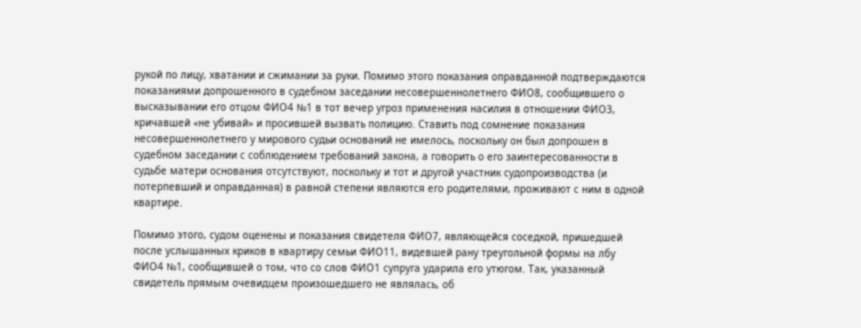рукой по лицу, хватании и сжимании за руки. Помимо этого показания оправданной подтверждаются показаниями допрошенного в судебном заседании несовершеннолетнего ФИО8, сообщившего о высказывании его отцом ФИО4 №1 в тот вечер угроз применения насилия в отношении ФИО3, кричавшей «не убивай» и просившей вызвать полицию. Ставить под сомнение показания несовершеннолетнего у мирового судьи оснований не имелось, поскольку он был допрошен в судебном заседании с соблюдением требований закона, а говорить о его заинтересованности в судьбе матери основания отсутствуют, поскольку и тот и другой участник судопроизводства (и потерпевший и оправданная) в равной степени являются его родителями, проживают с ним в одной квартире.

Помимо этого, судом оценены и показания свидетеля ФИО7, являющейся соседкой, пришедшей после услышанных криков в квартиру семьи ФИО11, видевшей рану треугольной формы на лбу ФИО4 №1, сообщившей о том, что со слов ФИО1 супруга ударила его утюгом. Так, указанный свидетель прямым очевидцем произошедшего не являлась, об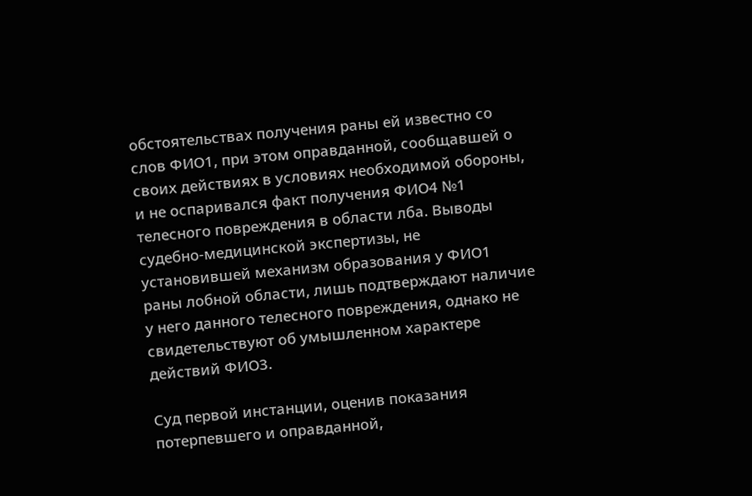обстоятельствах получения раны ей известно со слов ФИО1, при этом оправданной, сообщавшей о своих действиях в условиях необходимой обороны, и не оспаривался факт получения ФИО4 №1 телесного повреждения в области лба. Выводы судебно-медицинской экспертизы, не установившей механизм образования у ФИО1 раны лобной области, лишь подтверждают наличие у него данного телесного повреждения, однако не свидетельствуют об умышленном характере действий ФИО3.

Суд первой инстанции, оценив показания потерпевшего и оправданной,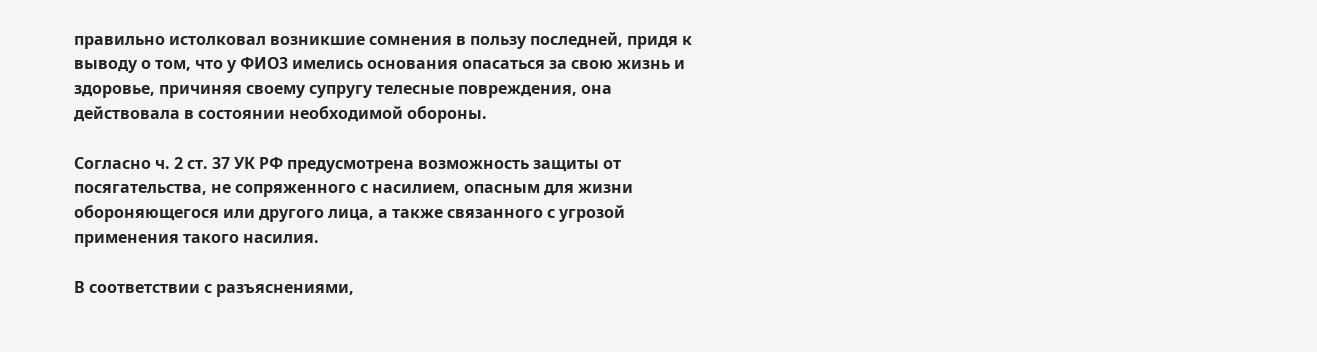правильно истолковал возникшие сомнения в пользу последней, придя к выводу о том, что у ФИО3 имелись основания опасаться за свою жизнь и здоровье, причиняя своему супругу телесные повреждения, она действовала в состоянии необходимой обороны.

Согласно ч. 2 ст. 37 УК РФ предусмотрена возможность защиты от посягательства, не сопряженного с насилием, опасным для жизни обороняющегося или другого лица, а также связанного с угрозой применения такого насилия.

В соответствии с разъяснениями,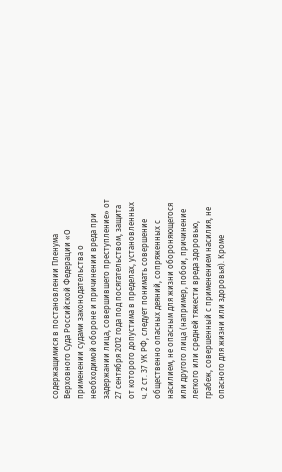содержащимися в постановлении Пленума Верховного Суда Российской Федерации «О применении судами законодательства о необходимой обороне и причинении вреда при задержании лица, совершившего преступление» от 27 сентября 2012 года под посягательством, защита от которого допустима в пределах, установленных ч. 2 ст. 37 УК РФ, следует понимать совершение общественно опасных деяний, сопряженных с насилием, не опасным для жизни обороняющегося или другого лица (например, побои, причинение легкого или средней тяжести вреда здоровью, грабеж, совершенный с применением насилия, не опасного для жизни или здоровья). Кроме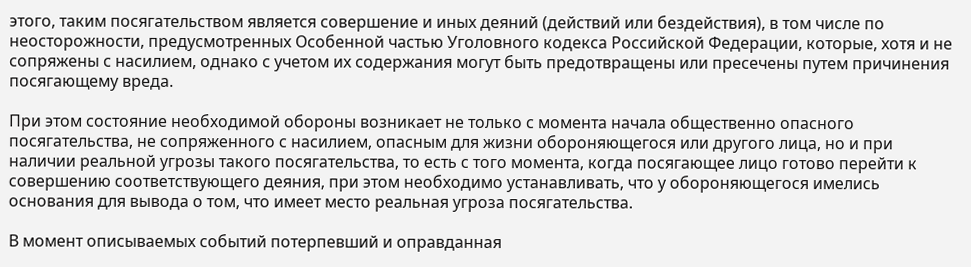этого, таким посягательством является совершение и иных деяний (действий или бездействия), в том числе по неосторожности, предусмотренных Особенной частью Уголовного кодекса Российской Федерации, которые, хотя и не сопряжены с насилием, однако с учетом их содержания могут быть предотвращены или пресечены путем причинения посягающему вреда.

При этом состояние необходимой обороны возникает не только с момента начала общественно опасного посягательства, не сопряженного с насилием, опасным для жизни обороняющегося или другого лица, но и при наличии реальной угрозы такого посягательства, то есть с того момента, когда посягающее лицо готово перейти к совершению соответствующего деяния, при этом необходимо устанавливать, что у обороняющегося имелись основания для вывода о том, что имеет место реальная угроза посягательства.

В момент описываемых событий потерпевший и оправданная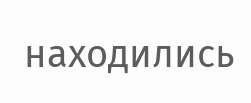находились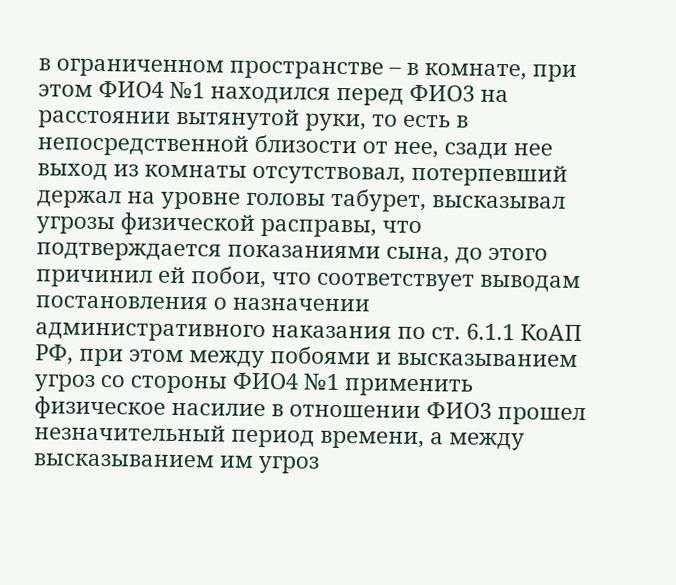в ограниченном пространстве – в комнате, при этом ФИО4 №1 находился перед ФИО3 на расстоянии вытянутой руки, то есть в непосредственной близости от нее, сзади нее выход из комнаты отсутствовал, потерпевший держал на уровне головы табурет, высказывал угрозы физической расправы, что подтверждается показаниями сына, до этого причинил ей побои, что соответствует выводам постановления о назначении административного наказания по ст. 6.1.1 КоАП РФ, при этом между побоями и высказыванием угроз со стороны ФИО4 №1 применить физическое насилие в отношении ФИО3 прошел незначительный период времени, а между высказыванием им угроз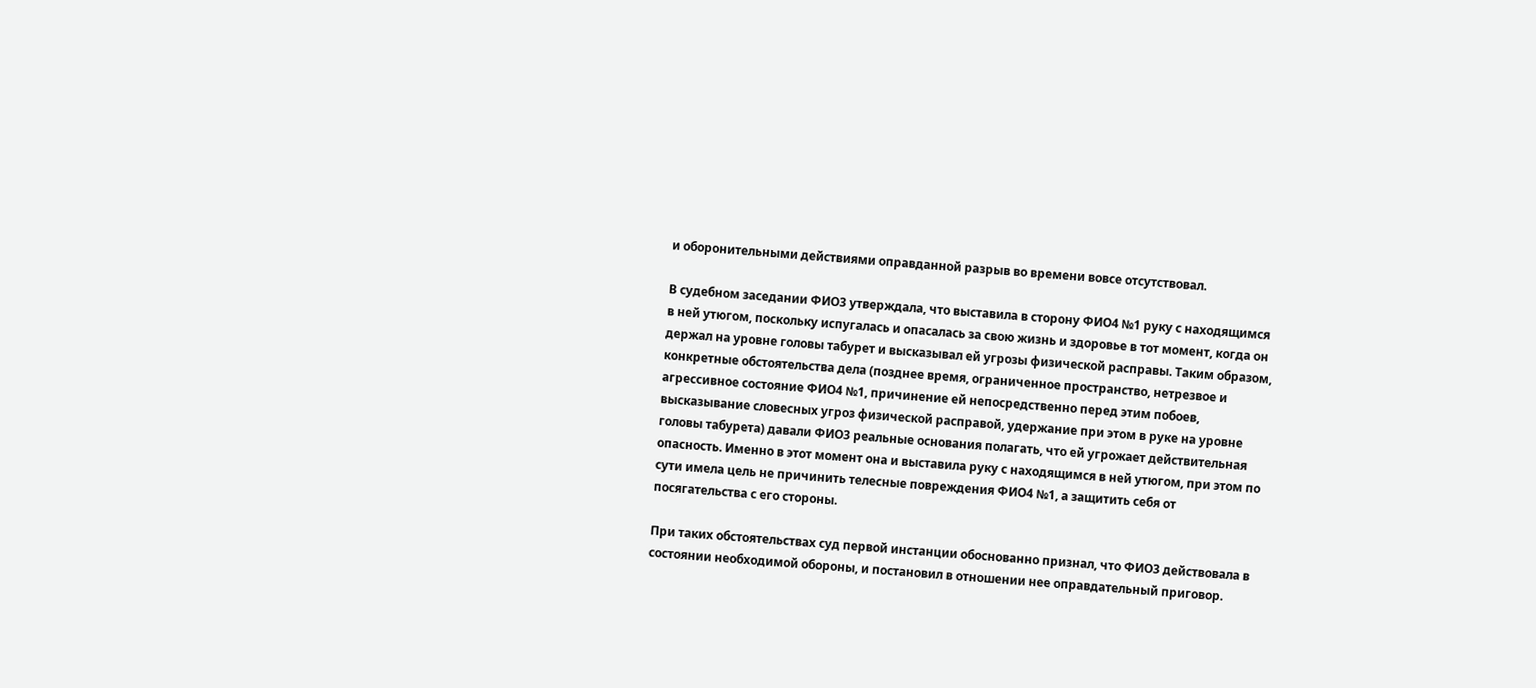и оборонительными действиями оправданной разрыв во времени вовсе отсутствовал.

В судебном заседании ФИО3 утверждала, что выставила в сторону ФИО4 №1 руку с находящимся в ней утюгом, поскольку испугалась и опасалась за свою жизнь и здоровье в тот момент, когда он держал на уровне головы табурет и высказывал ей угрозы физической расправы. Таким образом, конкретные обстоятельства дела (позднее время, ограниченное пространство, нетрезвое и агрессивное состояние ФИО4 №1, причинение ей непосредственно перед этим побоев, высказывание словесных угроз физической расправой, удержание при этом в руке на уровне головы табурета) давали ФИО3 реальные основания полагать, что ей угрожает действительная опасность. Именно в этот момент она и выставила руку с находящимся в ней утюгом, при этом по сути имела цель не причинить телесные повреждения ФИО4 №1, а защитить себя от посягательства с его стороны.

При таких обстоятельствах суд первой инстанции обоснованно признал, что ФИО3 действовала в состоянии необходимой обороны, и постановил в отношении нее оправдательный приговор.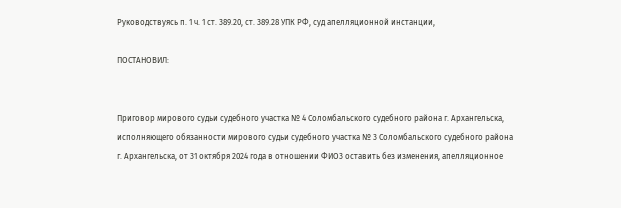Руководствуясь п. 1 ч. 1 ст. 389.20, ст. 389.28 УПК РФ, суд апелляционной инстанции,

ПОСТАНОВИЛ:


Приговор мирового судьи судебного участка № 4 Соломбальского судебного района г. Архангельска, исполняющего обязанности мирового судьи судебного участка № 3 Соломбальского судебного района г. Архангельска, от 31 октября 2024 года в отношении ФИО3 оставить без изменения, апелляционное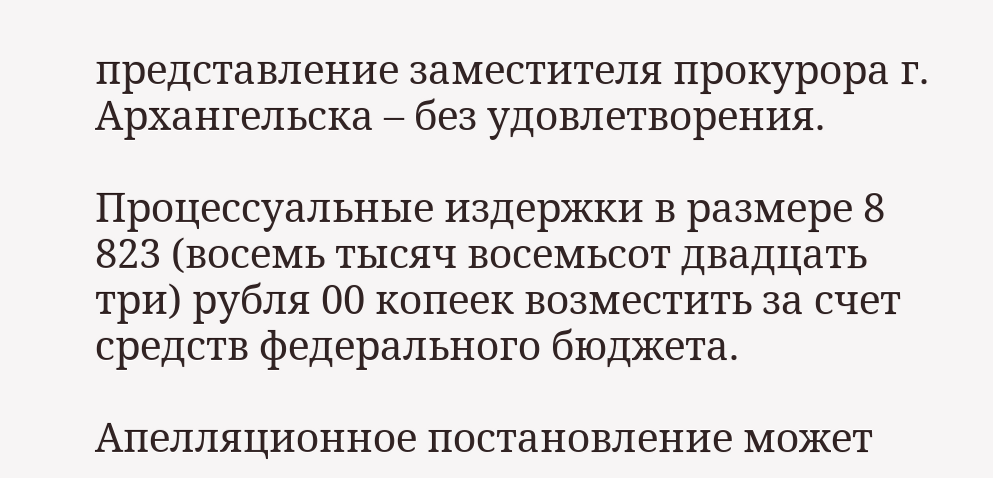представление заместителя прокурора г. Архангельска – без удовлетворения.

Процессуальные издержки в размере 8 823 (восемь тысяч восемьсот двадцать три) рубля 00 копеек возместить за счет средств федерального бюджета.

Апелляционное постановление может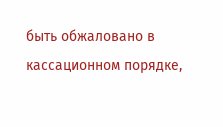быть обжаловано в кассационном порядке,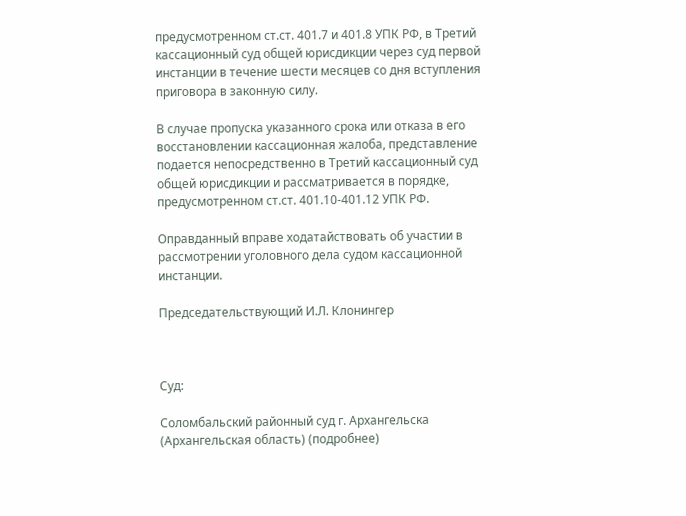предусмотренном ст.ст. 401.7 и 401.8 УПК РФ, в Третий кассационный суд общей юрисдикции через суд первой инстанции в течение шести месяцев со дня вступления приговора в законную силу.

В случае пропуска указанного срока или отказа в его восстановлении кассационная жалоба, представление подается непосредственно в Третий кассационный суд общей юрисдикции и рассматривается в порядке, предусмотренном ст.ст. 401.10-401.12 УПК РФ.

Оправданный вправе ходатайствовать об участии в рассмотрении уголовного дела судом кассационной инстанции.

Председательствующий И.Л. Клонингер



Суд:

Соломбальский районный суд г. Архангельска (Архангельская область) (подробнее)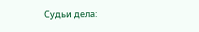Судьи дела: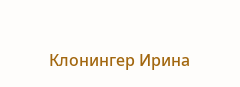Клонингер Ирина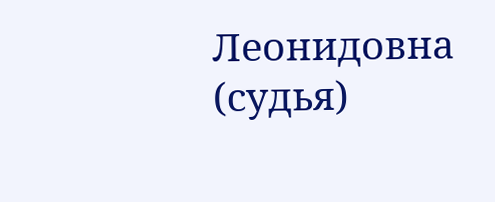Леонидовна (судья)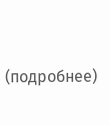(подробнее)